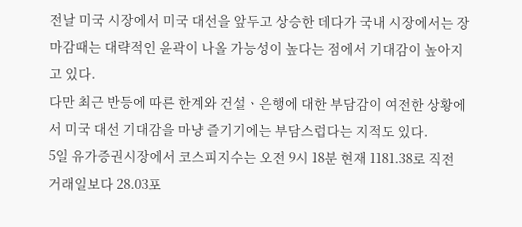전날 미국 시장에서 미국 대선을 앞두고 상승한 데다가 국내 시장에서는 장 마감때는 대략적인 윤곽이 나올 가능성이 높다는 점에서 기대감이 높아지고 있다.
다만 최근 반등에 따른 한계와 건설ㆍ은행에 대한 부담감이 여전한 상황에서 미국 대선 기대감을 마냥 즐기기에는 부담스럽다는 지적도 있다.
5일 유가증권시장에서 코스피지수는 오전 9시 18분 현재 1181.38로 직전 거래일보다 28.03포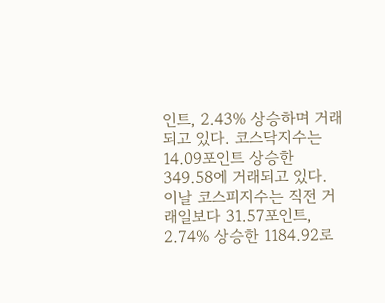인트, 2.43% 상승하며 거래되고 있다. 코스닥지수는 14.09포인트 상승한 349.58에 거래되고 있다.
이날 코스피지수는 직전 거래일보다 31.57포인트, 2.74% 상승한 1184.92로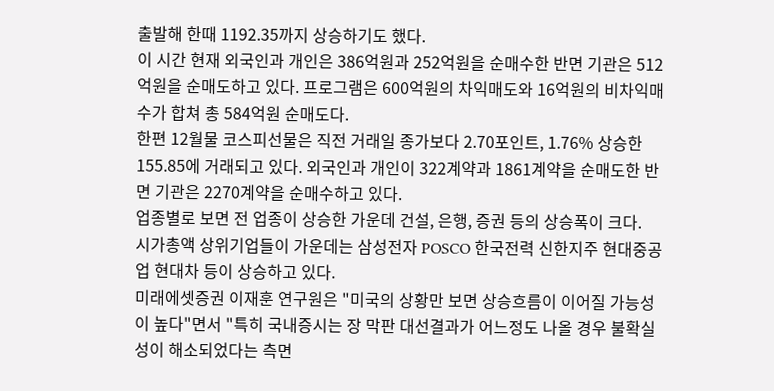출발해 한때 1192.35까지 상승하기도 했다.
이 시간 현재 외국인과 개인은 386억원과 252억원을 순매수한 반면 기관은 512억원을 순매도하고 있다. 프로그램은 600억원의 차익매도와 16억원의 비차익매수가 합쳐 총 584억원 순매도다.
한편 12월물 코스피선물은 직전 거래일 종가보다 2.70포인트, 1.76% 상승한 155.85에 거래되고 있다. 외국인과 개인이 322계약과 1861계약을 순매도한 반면 기관은 2270계약을 순매수하고 있다.
업종별로 보면 전 업종이 상승한 가운데 건설, 은행, 증권 등의 상승폭이 크다.
시가총액 상위기업들이 가운데는 삼성전자 POSCO 한국전력 신한지주 현대중공업 현대차 등이 상승하고 있다.
미래에셋증권 이재훈 연구원은 "미국의 상황만 보면 상승흐름이 이어질 가능성이 높다"면서 "특히 국내증시는 장 막판 대선결과가 어느정도 나올 경우 불확실성이 해소되었다는 측면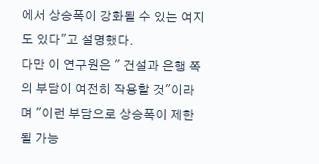에서 상승폭이 강화될 수 있는 여지도 있다"고 설명했다.
다만 이 연구원은 " 건설과 은행 쪽의 부담이 여전히 작용할 것"이라며 "이런 부담으로 상승폭이 제한될 가능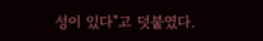성이 있다"고 덧붙였다.